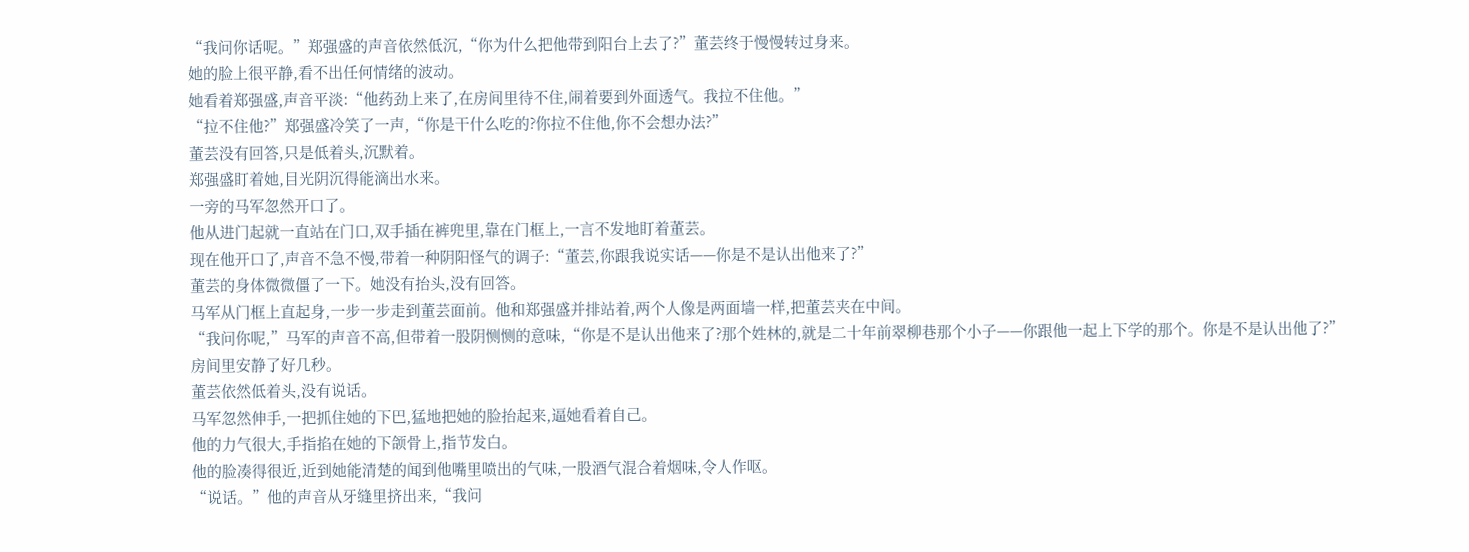“我问你话呢。”郑强盛的声音依然低沉,“你为什么把他带到阳台上去了?”董芸终于慢慢转过身来。
她的脸上很平静,看不出任何情绪的波动。
她看着郑强盛,声音平淡:“他药劲上来了,在房间里待不住,闹着要到外面透气。我拉不住他。”
“拉不住他?”郑强盛冷笑了一声,“你是干什么吃的?你拉不住他,你不会想办法?”
董芸没有回答,只是低着头,沉默着。
郑强盛盯着她,目光阴沉得能滴出水来。
一旁的马军忽然开口了。
他从进门起就一直站在门口,双手插在裤兜里,靠在门框上,一言不发地盯着董芸。
现在他开口了,声音不急不慢,带着一种阴阳怪气的调子:“董芸,你跟我说实话——你是不是认出他来了?”
董芸的身体微微僵了一下。她没有抬头,没有回答。
马军从门框上直起身,一步一步走到董芸面前。他和郑强盛并排站着,两个人像是两面墙一样,把董芸夹在中间。
“我问你呢,”马军的声音不高,但带着一股阴恻恻的意味,“你是不是认出他来了?那个姓林的,就是二十年前翠柳巷那个小子——你跟他一起上下学的那个。你是不是认出他了?”
房间里安静了好几秒。
董芸依然低着头,没有说话。
马军忽然伸手,一把抓住她的下巴,猛地把她的脸抬起来,逼她看着自己。
他的力气很大,手指掐在她的下颌骨上,指节发白。
他的脸凑得很近,近到她能清楚的闻到他嘴里喷出的气味,一股酒气混合着烟味,令人作呕。
“说话。”他的声音从牙缝里挤出来,“我问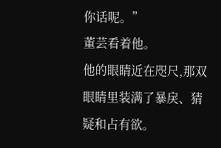你话呢。”
董芸看着他。
他的眼睛近在咫尺,那双眼睛里装满了暴戾、猜疑和占有欲。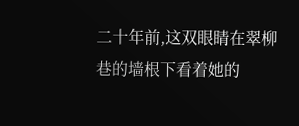二十年前,这双眼睛在翠柳巷的墙根下看着她的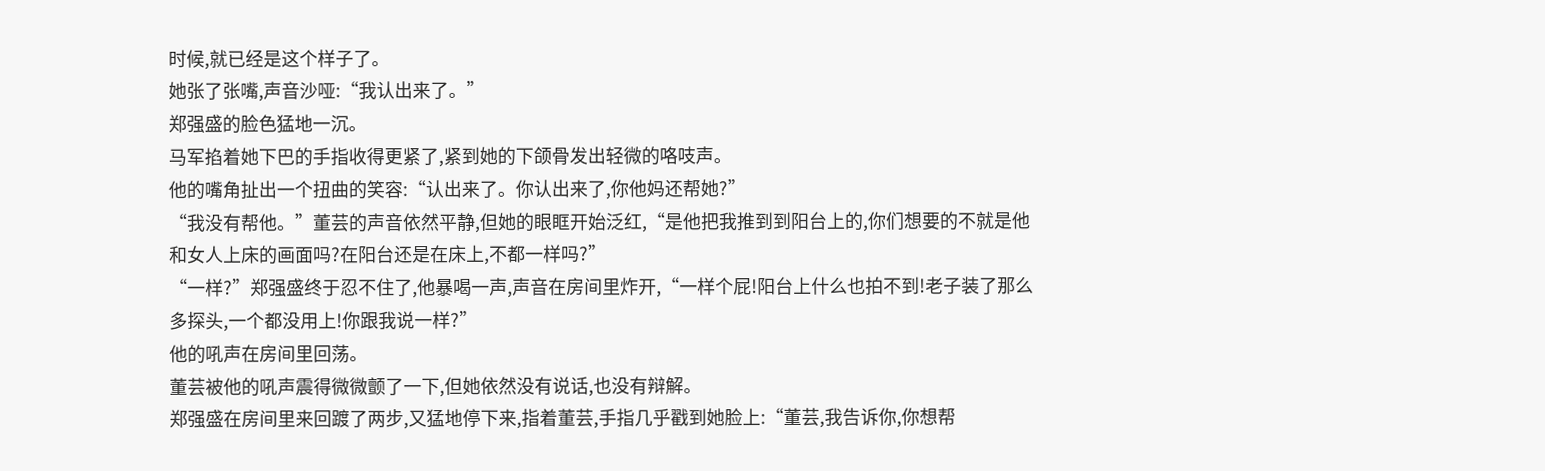时候,就已经是这个样子了。
她张了张嘴,声音沙哑:“我认出来了。”
郑强盛的脸色猛地一沉。
马军掐着她下巴的手指收得更紧了,紧到她的下颌骨发出轻微的咯吱声。
他的嘴角扯出一个扭曲的笑容:“认出来了。你认出来了,你他妈还帮她?”
“我没有帮他。”董芸的声音依然平静,但她的眼眶开始泛红,“是他把我推到到阳台上的,你们想要的不就是他和女人上床的画面吗?在阳台还是在床上,不都一样吗?”
“一样?”郑强盛终于忍不住了,他暴喝一声,声音在房间里炸开,“一样个屁!阳台上什么也拍不到!老子装了那么多探头,一个都没用上!你跟我说一样?”
他的吼声在房间里回荡。
董芸被他的吼声震得微微颤了一下,但她依然没有说话,也没有辩解。
郑强盛在房间里来回踱了两步,又猛地停下来,指着董芸,手指几乎戳到她脸上:“董芸,我告诉你,你想帮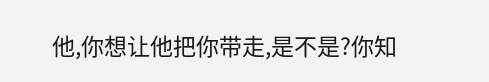他,你想让他把你带走,是不是?你知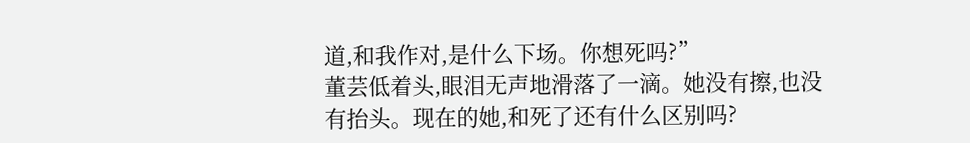道,和我作对,是什么下场。你想死吗?”
董芸低着头,眼泪无声地滑落了一滴。她没有擦,也没有抬头。现在的她,和死了还有什么区别吗?